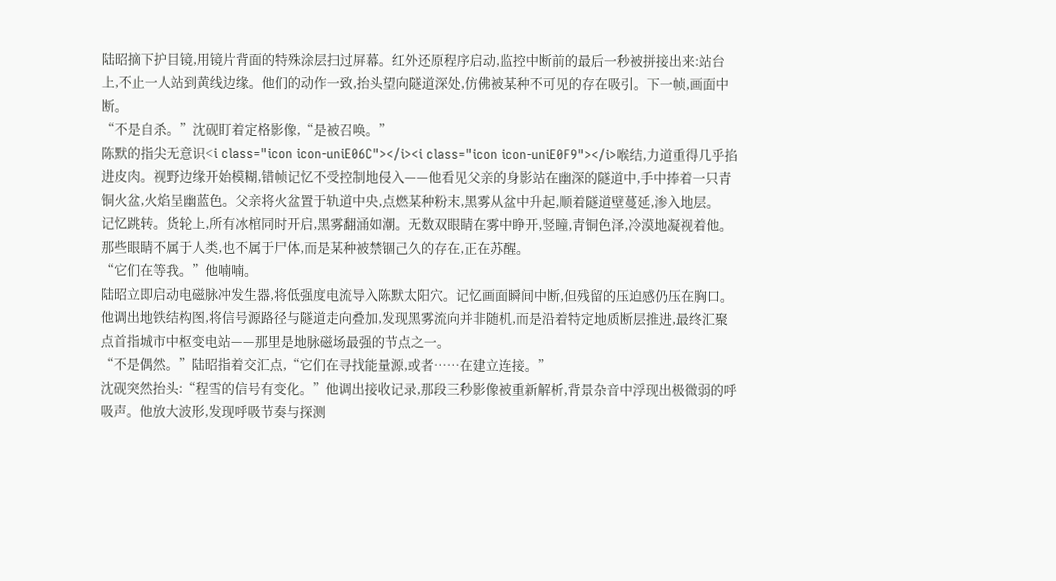陆昭摘下护目镜,用镜片背面的特殊涂层扫过屏幕。红外还原程序启动,监控中断前的最后一秒被拼接出来:站台上,不止一人站到黄线边缘。他们的动作一致,抬头望向隧道深处,仿佛被某种不可见的存在吸引。下一帧,画面中断。
“不是自杀。”沈砚盯着定格影像,“是被召唤。”
陈默的指尖无意识<i class="icon icon-uniE06C"></i><i class="icon icon-uniE0F9"></i>喉结,力道重得几乎掐进皮肉。视野边缘开始模糊,错帧记忆不受控制地侵入——他看见父亲的身影站在幽深的隧道中,手中捧着一只青铜火盆,火焰呈幽蓝色。父亲将火盆置于轨道中央,点燃某种粉末,黑雾从盆中升起,顺着隧道壁蔓延,渗入地层。
记忆跳转。货轮上,所有冰棺同时开启,黑雾翻涌如潮。无数双眼睛在雾中睁开,竖瞳,青铜色泽,冷漠地凝视着他。那些眼睛不属于人类,也不属于尸体,而是某种被禁锢己久的存在,正在苏醒。
“它们在等我。”他喃喃。
陆昭立即启动电磁脉冲发生器,将低强度电流导入陈默太阳穴。记忆画面瞬间中断,但残留的压迫感仍压在胸口。他调出地铁结构图,将信号源路径与隧道走向叠加,发现黑雾流向并非随机,而是沿着特定地质断层推进,最终汇聚点首指城市中枢变电站——那里是地脉磁场最强的节点之一。
“不是偶然。”陆昭指着交汇点,“它们在寻找能量源,或者……在建立连接。”
沈砚突然抬头:“程雪的信号有变化。”他调出接收记录,那段三秒影像被重新解析,背景杂音中浮现出极微弱的呼吸声。他放大波形,发现呼吸节奏与探测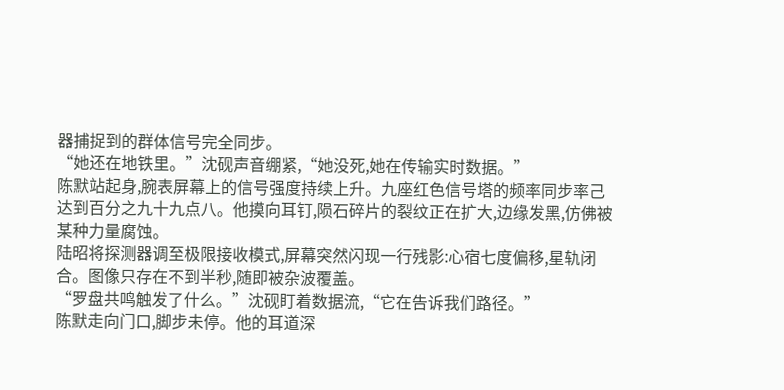器捕捉到的群体信号完全同步。
“她还在地铁里。”沈砚声音绷紧,“她没死,她在传输实时数据。”
陈默站起身,腕表屏幕上的信号强度持续上升。九座红色信号塔的频率同步率己达到百分之九十九点八。他摸向耳钉,陨石碎片的裂纹正在扩大,边缘发黑,仿佛被某种力量腐蚀。
陆昭将探测器调至极限接收模式,屏幕突然闪现一行残影:心宿七度偏移,星轨闭合。图像只存在不到半秒,随即被杂波覆盖。
“罗盘共鸣触发了什么。”沈砚盯着数据流,“它在告诉我们路径。”
陈默走向门口,脚步未停。他的耳道深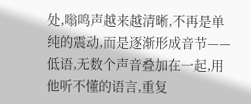处,嗡鸣声越来越清晰,不再是单纯的震动,而是逐渐形成音节——低语,无数个声音叠加在一起,用他听不懂的语言,重复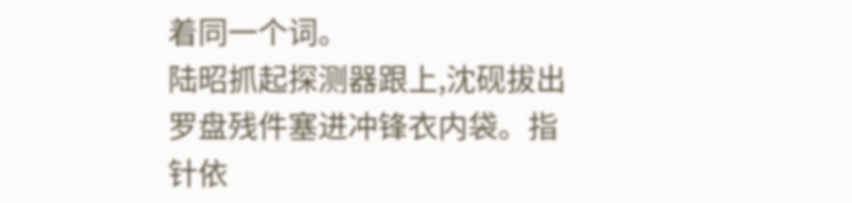着同一个词。
陆昭抓起探测器跟上,沈砚拔出罗盘残件塞进冲锋衣内袋。指针依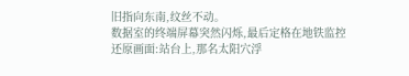旧指向东南,纹丝不动。
数据室的终端屏幕突然闪烁,最后定格在地铁监控还原画面:站台上,那名太阳穴浮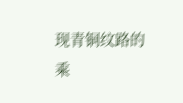现青铜纹路的乘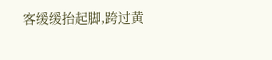客缓缓抬起脚,跨过黄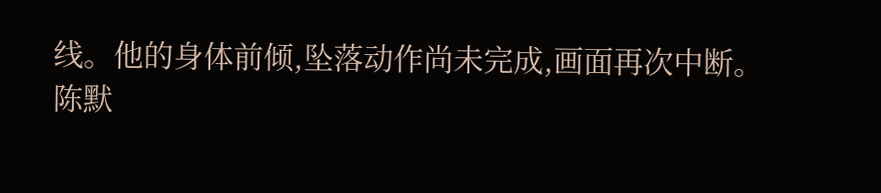线。他的身体前倾,坠落动作尚未完成,画面再次中断。
陈默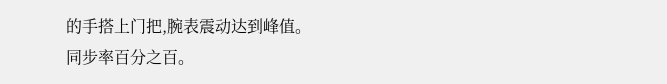的手搭上门把,腕表震动达到峰值。
同步率百分之百。